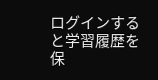ログインすると学習履歴を保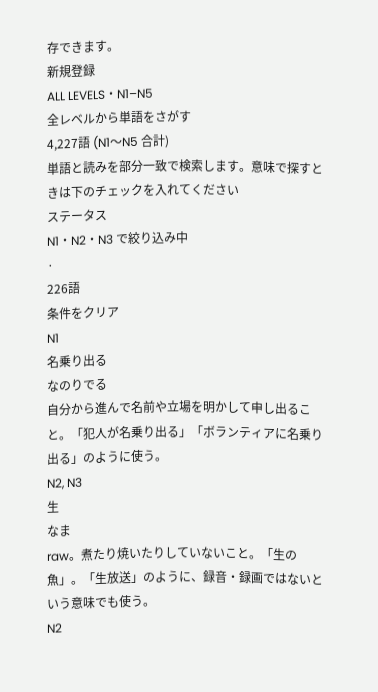存できます。
新規登録
ALL LEVELS・N1–N5
全レベルから単語をさがす
4,227語 (N1〜N5 合計)
単語と読みを部分一致で検索します。意味で探すときは下のチェックを入れてください
ステータス
N1・N2・N3 で絞り込み中
·
226語
条件をクリア
N1
名乗り出る
なのりでる
自分から進んで名前や立場を明かして申し出ること。「犯人が名乗り出る」「ボランティアに名乗り出る」のように使う。
N2, N3
生
なま
raw。煮たり焼いたりしていないこと。「生の魚」。「生放送」のように、録音・録画ではないという意味でも使う。
N2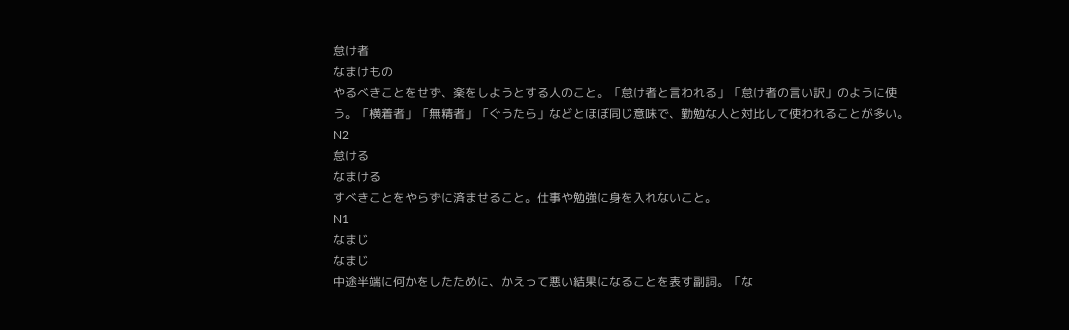怠け者
なまけもの
やるべきことをせず、楽をしようとする人のこと。「怠け者と言われる」「怠け者の言い訳」のように使う。「横着者」「無精者」「ぐうたら」などとほぼ同じ意味で、勤勉な人と対比して使われることが多い。
N2
怠ける
なまける
すべきことをやらずに済ませること。仕事や勉強に身を入れないこと。
N1
なまじ
なまじ
中途半端に何かをしたために、かえって悪い結果になることを表す副詞。「な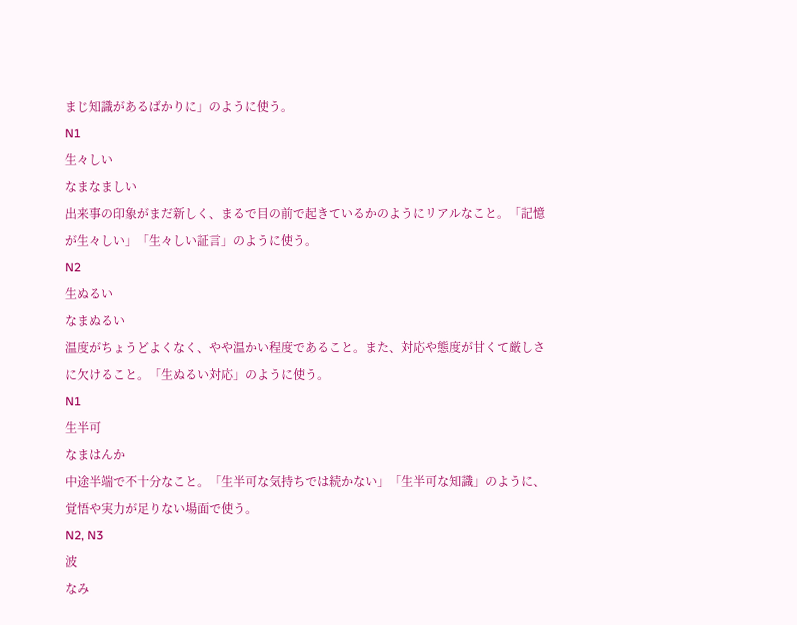まじ知識があるばかりに」のように使う。
N1
生々しい
なまなましい
出来事の印象がまだ新しく、まるで目の前で起きているかのようにリアルなこと。「記憶が生々しい」「生々しい証言」のように使う。
N2
生ぬるい
なまぬるい
温度がちょうどよくなく、やや温かい程度であること。また、対応や態度が甘くて厳しさに欠けること。「生ぬるい対応」のように使う。
N1
生半可
なまはんか
中途半端で不十分なこと。「生半可な気持ちでは続かない」「生半可な知識」のように、覚悟や実力が足りない場面で使う。
N2, N3
波
なみ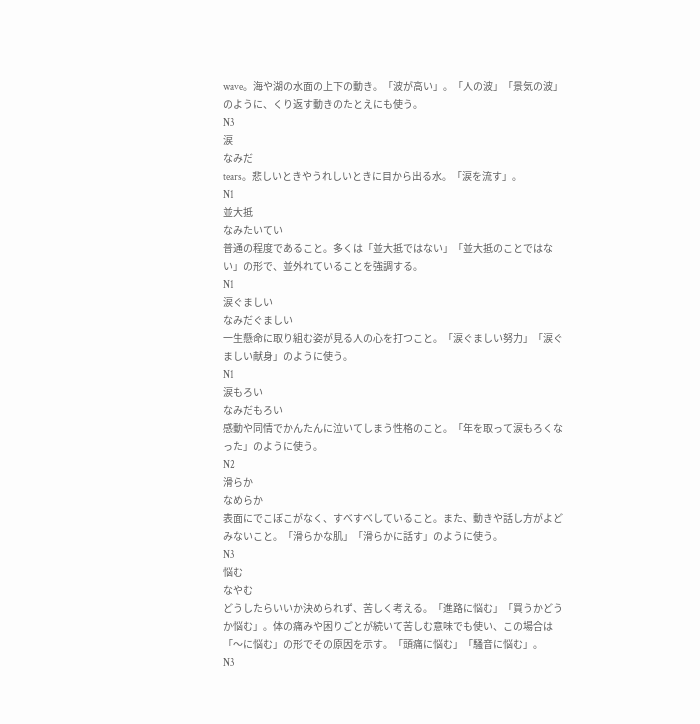wave。海や湖の水面の上下の動き。「波が高い」。「人の波」「景気の波」のように、くり返す動きのたとえにも使う。
N3
涙
なみだ
tears。悲しいときやうれしいときに目から出る水。「涙を流す」。
N1
並大抵
なみたいてい
普通の程度であること。多くは「並大抵ではない」「並大抵のことではない」の形で、並外れていることを強調する。
N1
涙ぐましい
なみだぐましい
一生懸命に取り組む姿が見る人の心を打つこと。「涙ぐましい努力」「涙ぐましい献身」のように使う。
N1
涙もろい
なみだもろい
感動や同情でかんたんに泣いてしまう性格のこと。「年を取って涙もろくなった」のように使う。
N2
滑らか
なめらか
表面にでこぼこがなく、すべすべしていること。また、動きや話し方がよどみないこと。「滑らかな肌」「滑らかに話す」のように使う。
N3
悩む
なやむ
どうしたらいいか決められず、苦しく考える。「進路に悩む」「買うかどうか悩む」。体の痛みや困りごとが続いて苦しむ意味でも使い、この場合は「〜に悩む」の形でその原因を示す。「頭痛に悩む」「騒音に悩む」。
N3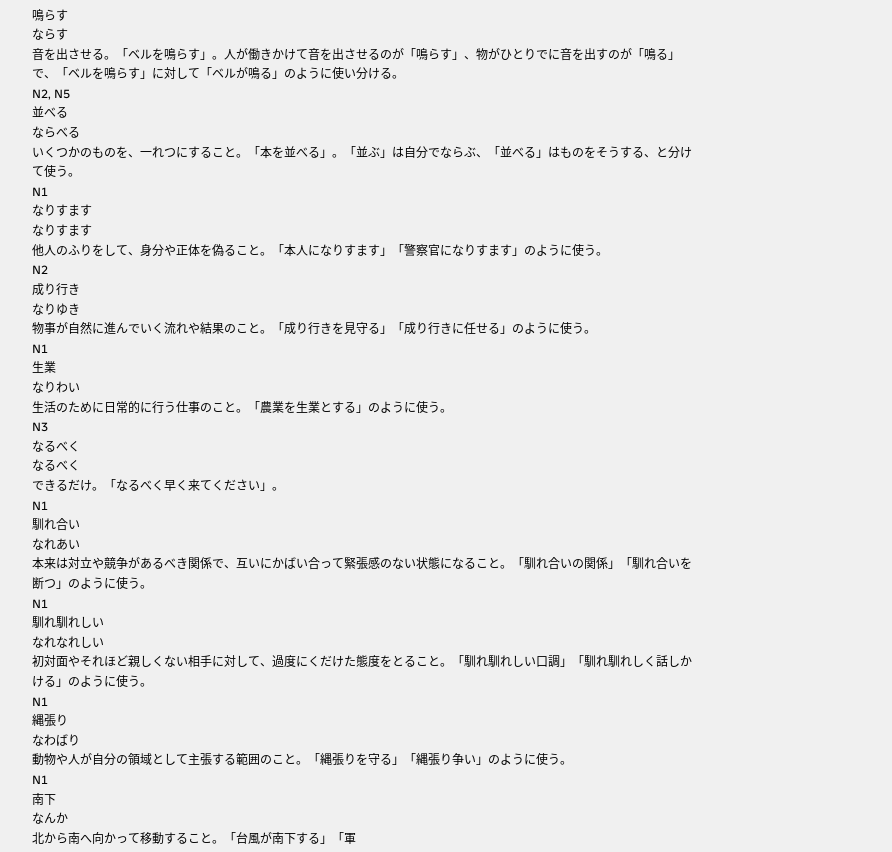鳴らす
ならす
音を出させる。「ベルを鳴らす」。人が働きかけて音を出させるのが「鳴らす」、物がひとりでに音を出すのが「鳴る」で、「ベルを鳴らす」に対して「ベルが鳴る」のように使い分ける。
N2, N5
並べる
ならべる
いくつかのものを、一れつにすること。「本を並べる」。「並ぶ」は自分でならぶ、「並べる」はものをそうする、と分けて使う。
N1
なりすます
なりすます
他人のふりをして、身分や正体を偽ること。「本人になりすます」「警察官になりすます」のように使う。
N2
成り行き
なりゆき
物事が自然に進んでいく流れや結果のこと。「成り行きを見守る」「成り行きに任せる」のように使う。
N1
生業
なりわい
生活のために日常的に行う仕事のこと。「農業を生業とする」のように使う。
N3
なるべく
なるべく
できるだけ。「なるべく早く来てください」。
N1
馴れ合い
なれあい
本来は対立や競争があるべき関係で、互いにかばい合って緊張感のない状態になること。「馴れ合いの関係」「馴れ合いを断つ」のように使う。
N1
馴れ馴れしい
なれなれしい
初対面やそれほど親しくない相手に対して、過度にくだけた態度をとること。「馴れ馴れしい口調」「馴れ馴れしく話しかける」のように使う。
N1
縄張り
なわばり
動物や人が自分の領域として主張する範囲のこと。「縄張りを守る」「縄張り争い」のように使う。
N1
南下
なんか
北から南へ向かって移動すること。「台風が南下する」「軍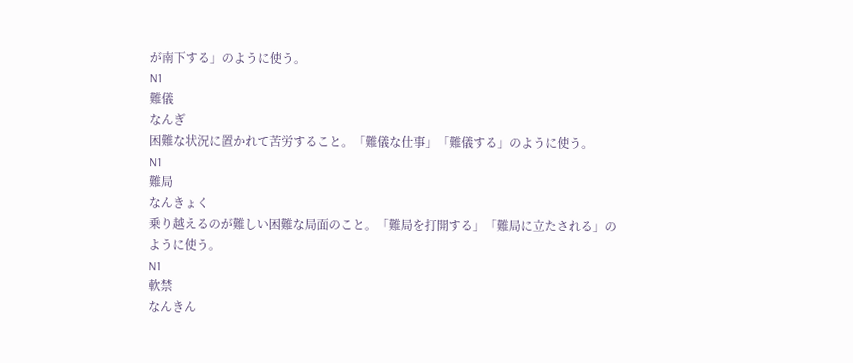が南下する」のように使う。
N1
難儀
なんぎ
困難な状況に置かれて苦労すること。「難儀な仕事」「難儀する」のように使う。
N1
難局
なんきょく
乗り越えるのが難しい困難な局面のこと。「難局を打開する」「難局に立たされる」のように使う。
N1
軟禁
なんきん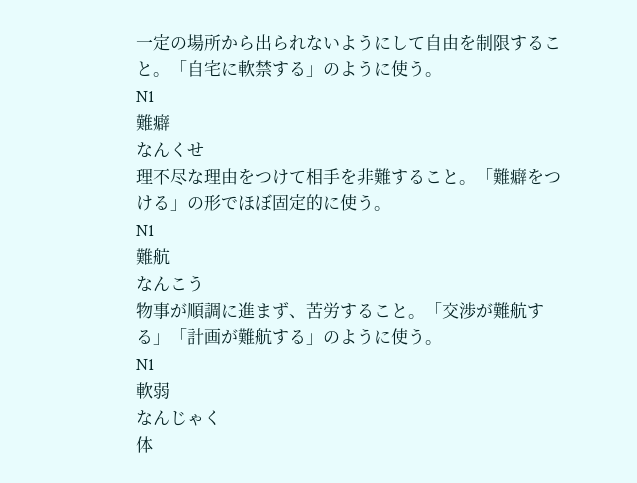一定の場所から出られないようにして自由を制限すること。「自宅に軟禁する」のように使う。
N1
難癖
なんくせ
理不尽な理由をつけて相手を非難すること。「難癖をつける」の形でほぼ固定的に使う。
N1
難航
なんこう
物事が順調に進まず、苦労すること。「交渉が難航する」「計画が難航する」のように使う。
N1
軟弱
なんじゃく
体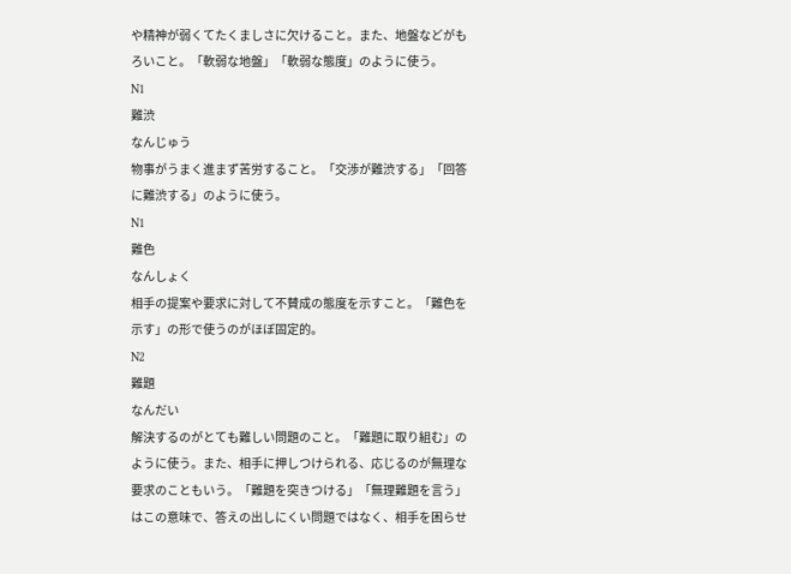や精神が弱くてたくましさに欠けること。また、地盤などがもろいこと。「軟弱な地盤」「軟弱な態度」のように使う。
N1
難渋
なんじゅう
物事がうまく進まず苦労すること。「交渉が難渋する」「回答に難渋する」のように使う。
N1
難色
なんしょく
相手の提案や要求に対して不賛成の態度を示すこと。「難色を示す」の形で使うのがほぼ固定的。
N2
難題
なんだい
解決するのがとても難しい問題のこと。「難題に取り組む」のように使う。また、相手に押しつけられる、応じるのが無理な要求のこともいう。「難題を突きつける」「無理難題を言う」はこの意味で、答えの出しにくい問題ではなく、相手を困らせ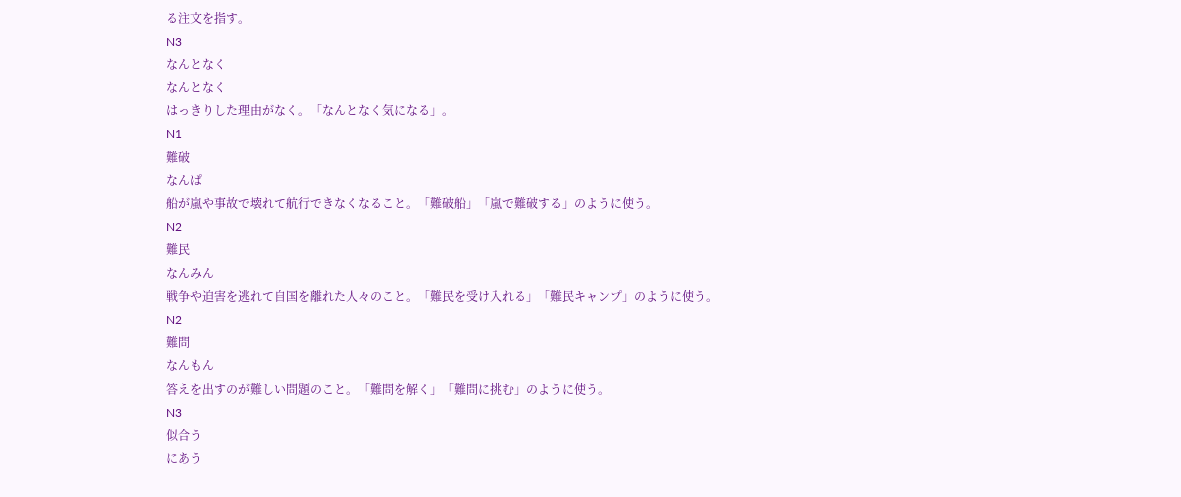る注文を指す。
N3
なんとなく
なんとなく
はっきりした理由がなく。「なんとなく気になる」。
N1
難破
なんぱ
船が嵐や事故で壊れて航行できなくなること。「難破船」「嵐で難破する」のように使う。
N2
難民
なんみん
戦争や迫害を逃れて自国を離れた人々のこと。「難民を受け入れる」「難民キャンプ」のように使う。
N2
難問
なんもん
答えを出すのが難しい問題のこと。「難問を解く」「難問に挑む」のように使う。
N3
似合う
にあう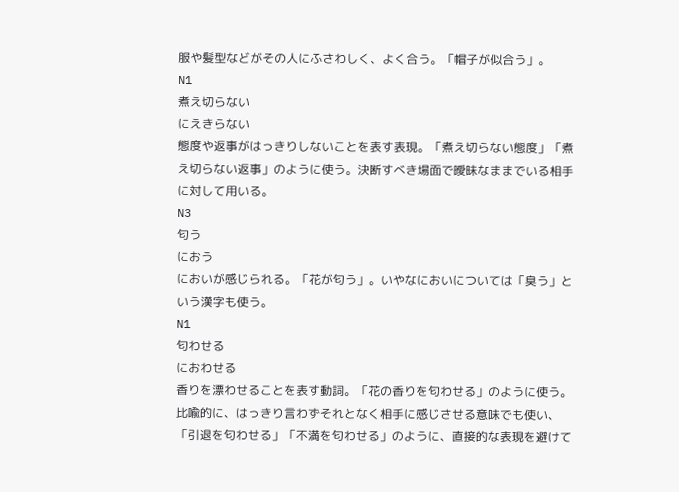服や髪型などがその人にふさわしく、よく合う。「帽子が似合う」。
N1
煮え切らない
にえきらない
態度や返事がはっきりしないことを表す表現。「煮え切らない態度」「煮え切らない返事」のように使う。決断すべき場面で曖昧なままでいる相手に対して用いる。
N3
匂う
におう
においが感じられる。「花が匂う」。いやなにおいについては「臭う」という漢字も使う。
N1
匂わせる
におわせる
香りを漂わせることを表す動詞。「花の香りを匂わせる」のように使う。比喩的に、はっきり言わずそれとなく相手に感じさせる意味でも使い、「引退を匂わせる」「不満を匂わせる」のように、直接的な表現を避けて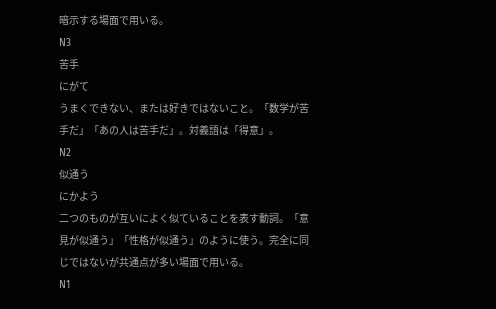暗示する場面で用いる。
N3
苦手
にがて
うまくできない、または好きではないこと。「数学が苦手だ」「あの人は苦手だ」。対義語は「得意」。
N2
似通う
にかよう
二つのものが互いによく似ていることを表す動詞。「意見が似通う」「性格が似通う」のように使う。完全に同じではないが共通点が多い場面で用いる。
N1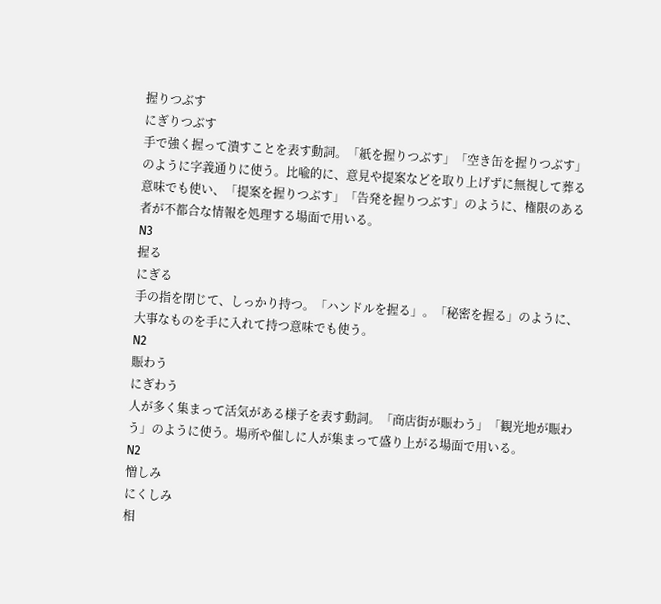握りつぶす
にぎりつぶす
手で強く握って潰すことを表す動詞。「紙を握りつぶす」「空き缶を握りつぶす」のように字義通りに使う。比喩的に、意見や提案などを取り上げずに無視して葬る意味でも使い、「提案を握りつぶす」「告発を握りつぶす」のように、権限のある者が不都合な情報を処理する場面で用いる。
N3
握る
にぎる
手の指を閉じて、しっかり持つ。「ハンドルを握る」。「秘密を握る」のように、大事なものを手に入れて持つ意味でも使う。
N2
賑わう
にぎわう
人が多く集まって活気がある様子を表す動詞。「商店街が賑わう」「観光地が賑わう」のように使う。場所や催しに人が集まって盛り上がる場面で用いる。
N2
憎しみ
にくしみ
相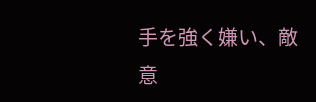手を強く嫌い、敵意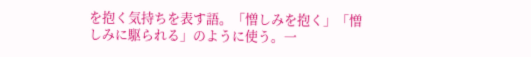を抱く気持ちを表す語。「憎しみを抱く」「憎しみに駆られる」のように使う。一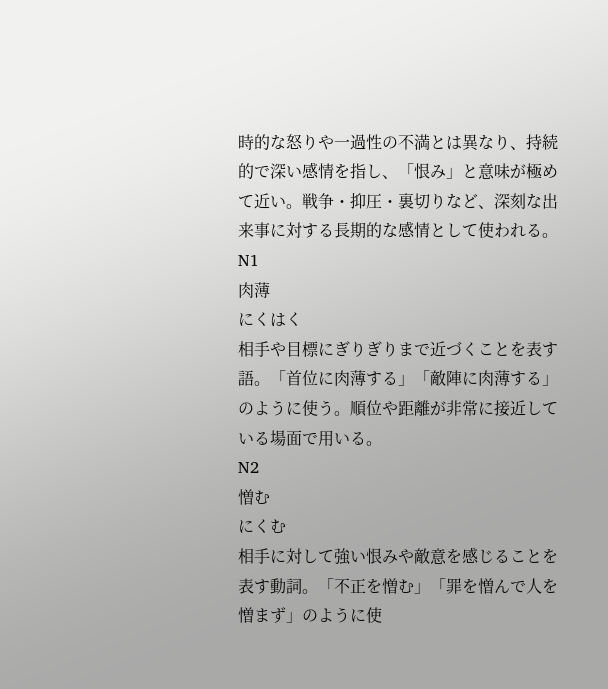時的な怒りや一過性の不満とは異なり、持続的で深い感情を指し、「恨み」と意味が極めて近い。戦争・抑圧・裏切りなど、深刻な出来事に対する長期的な感情として使われる。
N1
肉薄
にくはく
相手や目標にぎりぎりまで近づくことを表す語。「首位に肉薄する」「敵陣に肉薄する」のように使う。順位や距離が非常に接近している場面で用いる。
N2
憎む
にくむ
相手に対して強い恨みや敵意を感じることを表す動詞。「不正を憎む」「罪を憎んで人を憎まず」のように使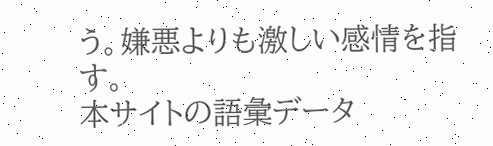う。嫌悪よりも激しい感情を指す。
本サイトの語彙データ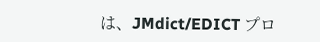は、JMdict/EDICT プロ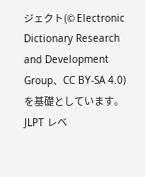ジェクト(© Electronic Dictionary Research and Development Group、CC BY-SA 4.0)を基礎としています。JLPT レベ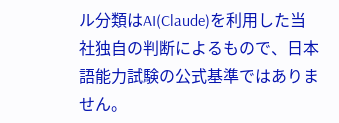ル分類はAI(Claude)を利用した当社独自の判断によるもので、日本語能力試験の公式基準ではありません。